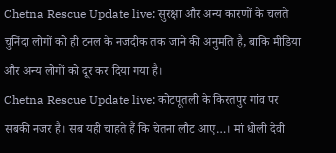Chetna Rescue Update live: सुरक्षा और अन्य कारणों के चलते चुनिंदा लोगों को ही टनल के नजदीक तक जाने की अनुमति है, बाकि मीडिया और अन्य लोगों को दूर कर दिया गया है।
Chetna Rescue Update live: कोटपूतली के किरतपुर गांव पर सबकी नजर है। सब यही चाहते हैं कि चेतना लौट आए…। मां धोली देवी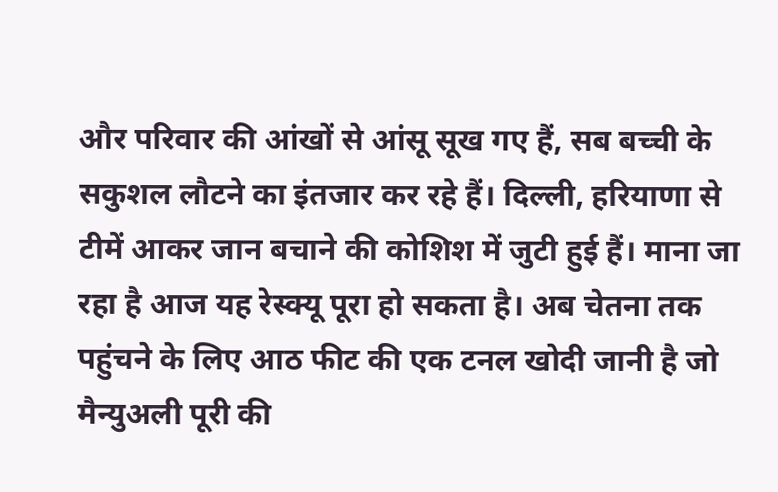और परिवार की आंखों से आंसू सूख गए हैं, सब बच्ची के सकुशल लौटने का इंतजार कर रहे हैं। दिल्ली, हरियाणा से टीमें आकर जान बचाने की कोशिश में जुटी हुई हैं। माना जा रहा है आज यह रेस्क्यू पूरा हो सकता है। अब चेतना तक पहुंचने के लिए आठ फीट की एक टनल खोदी जानी है जो मैन्युअली पूरी की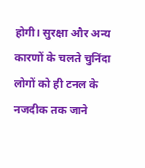होगी। सुरक्षा और अन्य कारणों के चलते चुनिंदा लोगों को ही टनल के नजदीक तक जाने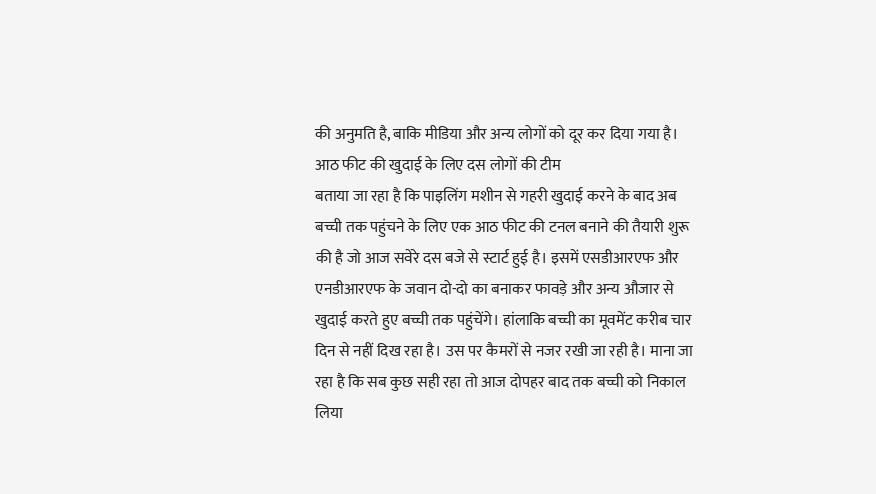की अनुमति है, बाकि मीडिया और अन्य लोगों को दूर कर दिया गया है।
आठ फीट की खुदाई के लिए दस लोगों की टीम
बताया जा रहा है कि पाइलिंग मशीन से गहरी खुदाई करने के बाद अब बच्ची तक पहुंचने के लिए एक आठ फीट की टनल बनाने की तैयारी शुरू की है जो आज सवेरे दस बजे से स्टार्ट हुई है। इसमें एसडीआरएफ और एनडीआरएफ के जवान दो-दो का बनाकर फावड़े और अन्य औजार से खुदाई करते हुए बच्ची तक पहुंचेंगे। हांलाकि बच्ची का मूवमेंट करीब चार दिन से नहीं दिख रहा है। उस पर कैमरों से नजर रखी जा रही है। माना जा रहा है कि सब कुछ सही रहा तो आज दोपहर बाद तक बच्ची को निकाल लिया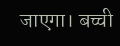जाएगा। बच्ची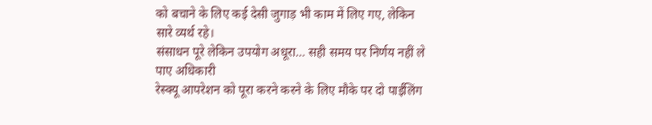को बचाने के लिए कई देसी जुगाड़ भी काम में लिए गए, लेकिन सारे व्यर्थ रहे।
संसाधन पूरे लेकिन उपयोग अधूरा… सही समय पर निर्णय नहीं ले पाए अधिकारी
रेस्क्यू आपरेशन को पूरा करने करने के लिए मौके पर दो पाईलिंग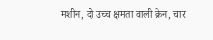मशीन, दो उच्च क्षमता वाली क्रेन, चार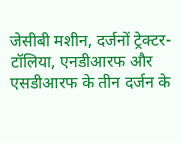जेसीबी मशीन, दर्जनों ट्रेक्टर-टॉलिया, एनडीआरफ और एसडीआरफ के तीन दर्जन के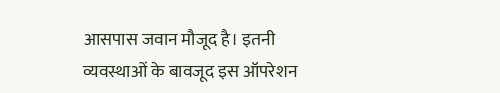आसपास जवान मौजूद है। इतनी व्यवस्थाओं के बावजूद इस ऑपरेशन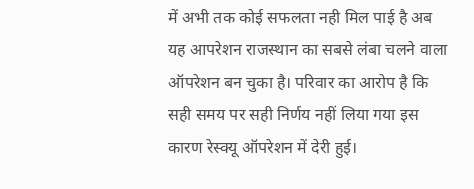में अभी तक कोई सफलता नही मिल पाई है अब यह आपरेशन राजस्थान का सबसे लंबा चलने वाला ऑपरेशन बन चुका है। परिवार का आरोप है कि सही समय पर सही निर्णय नहीं लिया गया इस कारण रेस्क्यू ऑपरेशन में देरी हुई।